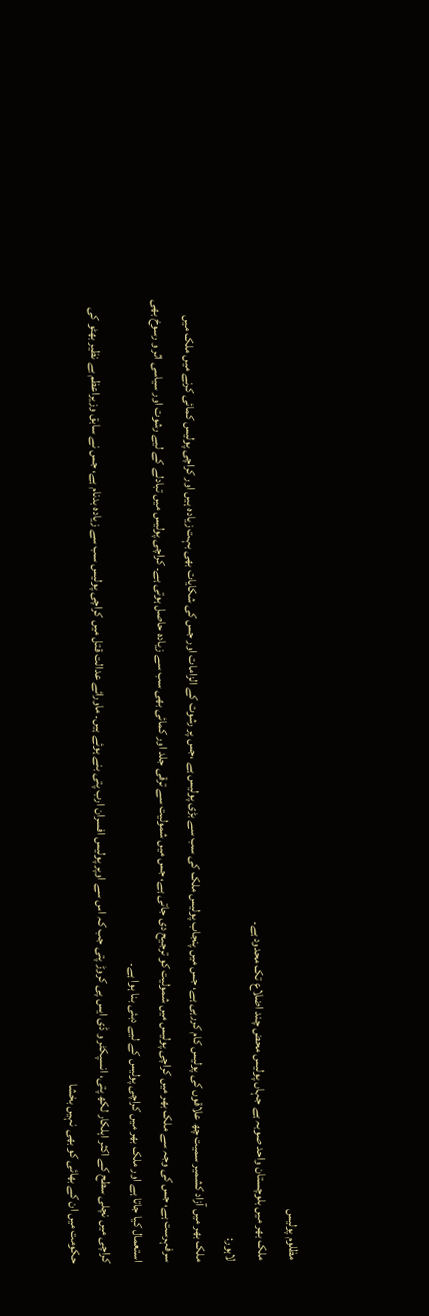مظلوم پولیس
ملک بھر میں بلوچستان واحد صوبہ ہے جہاں پولیس محض چند اضلاع تک محدود ہے۔
لاہور:
ملک بھر میں آزاد کشمیر سمیت چھ علاقوں کی پولیس کام کررہی ہے، جس میں پنجاب پولیس ملک کی سب سے بڑی پولیس ہے ،جس پر رشوت کے الزامات اور جس کی شکایات بھی بہت زیادہ ہیں اور کراچی پولیس کمائی کرنے میں ملک میں سرفہرست ہے، جس کی وجہ سے ملک بھر میں کراچی پولیس میں شمولیت کو ترجیح دی جاتی ہے، جس میں شمولیت سے ترقی جلد اور کمائی بھی سب سے زیادہ حاصل ہوتی ہے۔ کراچی پولیس میں تبادلے کے لیے رشوت اور سیاسی اثر و رسوخ بھی استعمال کیا جاتا ہے اور ملک بھر میں کراچی پولیس کے لیے دبئی بنا ہوا ہے۔
کراچی میں نچلی سطح کے اکثر اہلکار لکھ پتی، انسپکٹر و ڈی ایس پی کروڑ پتی جب کہ اس سے اوپر پولیس افسران ارب پتی بنے ہوئے ہیں۔ ماورائے عدالت قتل میں کراچی پولیس سب سے زیادہ بدنام ہے، جس نے سابق وزیراعظم بے نظیر بھٹو کی حکومت میں ان کے بھائی کو بھی نہیں بخشا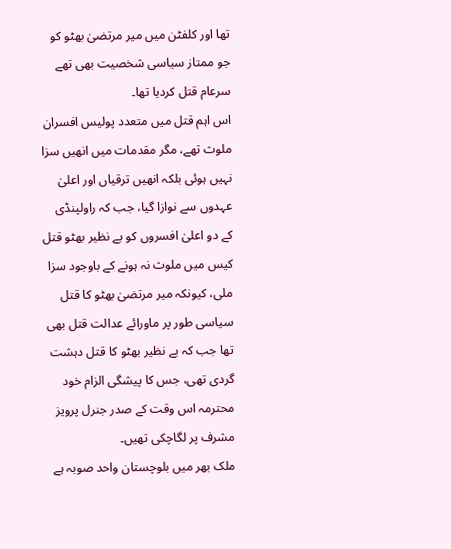تھا اور کلفٹن میں میر مرتضیٰ بھٹو کو جو ممتاز سیاسی شخصیت بھی تھے سرعام قتل کردیا تھا۔
اس اہم قتل میں متعدد پولیس افسران ملوث تھے، مگر مقدمات میں انھیں سزا نہیں ہوئی بلکہ انھیں ترقیاں اور اعلیٰ عہدوں سے نوازا گیا، جب کہ راولپنڈی کے دو اعلیٰ افسروں کو بے نظیر بھٹو قتل کیس میں ملوث نہ ہونے کے باوجود سزا ملی، کیونکہ میر مرتضیٰ بھٹو کا قتل سیاسی طور پر ماورائے عدالت قتل بھی تھا جب کہ بے نظیر بھٹو کا قتل دہشت گردی تھی، جس کا پیشگی الزام خود محترمہ اس وقت کے صدر جنرل پرویز مشرف پر لگاچکی تھیں۔
ملک بھر میں بلوچستان واحد صوبہ ہے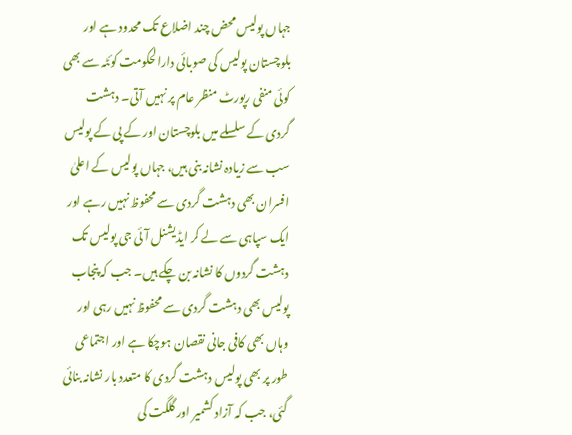جہاں پولیس محض چند اضلاع تک محدود ہے اور بلوچستان پولیس کی صوبائی دارالحکومت کوئٹہ سے بھی کوئی منفی رپورٹ منظر عام پر نہیں آتی۔ دہشت گردی کے سلسلے میں بلوچستان اور کے پی کے پولیس سب سے زیادہ نشانہ بنی ہیں، جہاں پولیس کے اعلیٰ افسران بھی دہشت گردی سے محفوظ نہیں رہے اور ایک سپاہی سے لے کر ایڈیشنل آئی جی پولیس تک دہشت گردوں کا نشانہ بن چکے ہیں۔ جب کہ پنجاب پولیس بھی دہشت گردی سے محفوظ نہیں رہی اور وہاں بھی کافی جانی نقصان ہوچکا ہے اور اجتماعی طور پر بھی پولیس دہشت گردی کا متعدد بار نشانہ بنائی گئی، جب کہ آزاد کشمیر اور گلگت کی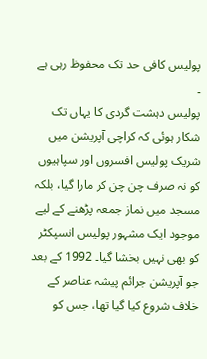پولیس کافی حد تک محفوظ رہی ہے ۔
پولیس دہشت گردی کا یہاں تک شکار ہوئی کہ کراچی آپریشن میں شریک پولیس افسروں اور سپاہیوں کو نہ صرف چن چن کر مارا گیا، بلکہ مسجد میں نماز جمعہ پڑھنے کے لیے موجود ایک مشہور پولیس انسپکٹر کو بھی نہیں بخشا گیا۔ 1992 کے بعد جو آپریشن جرائم پیشہ عناصر کے خلاف شروع کیا گیا تھا، جس کو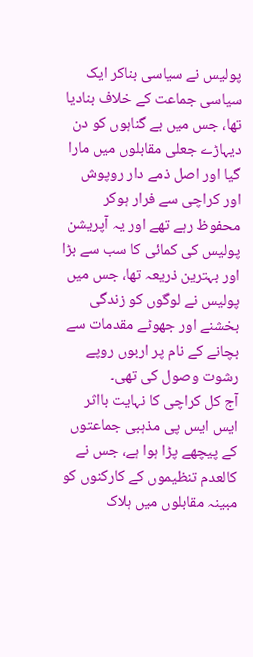پولیس نے سیاسی بناکر ایک سیاسی جماعت کے خلاف بنادیا تھا، جس میں بے گناہوں کو دن دیہاڑے جعلی مقابلوں میں مارا گیا اور اصل ذمے دار روپوش اور کراچی سے فرار ہوکر محفوظ رہے تھے اور یہ آپریشن پولیس کی کمائی کا سب سے بڑا اور بہترین ذریعہ تھا، جس میں پولیس نے لوگوں کو زندگی بخشنے اور جھوٹے مقدمات سے بچانے کے نام پر اربوں روپے رشوت وصول کی تھی۔
آج کل کراچی کا نہایت بااثر ایس ایس پی مذہبی جماعتوں کے پیچھے پڑا ہوا ہے، جس نے کالعدم تنظیموں کے کارکنوں کو مبینہ مقابلوں میں ہلاک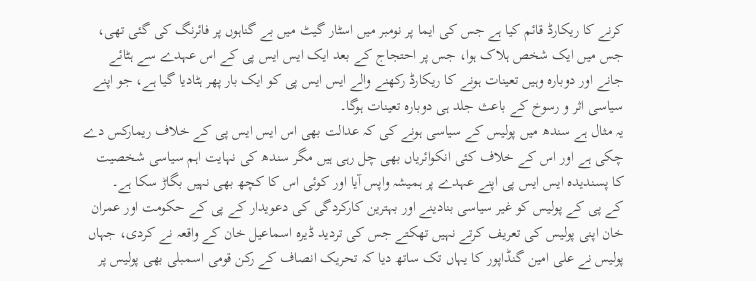کرنے کا ریکارڈ قائم کیا ہے جس کی ایما پر نومبر میں اسٹار گیٹ میں بے گناہوں پر فائرنگ کی گئی تھی، جس میں ایک شخص ہلاک ہوا، جس پر احتجاج کے بعد ایک ایس ایس پی کے اس عہدے سے ہٹائے جانے اور دوبارہ وہیں تعینات ہونے کا ریکارڈ رکھنے والے ایس ایس پی کو ایک بار پھر ہٹادیا گیا ہے، جو اپنے سیاسی اثر و رسوخ کے باعث جلد ہی دوبارہ تعینات ہوگا۔
یہ مثال ہے سندھ میں پولیس کے سیاسی ہونے کی کہ عدالت بھی اس ایس ایس پی کے خلاف ریمارکس دے چکی ہے اور اس کے خلاف کئی انکوائریاں بھی چل رہی ہیں مگر سندھ کی نہایت اہم سیاسی شخصیت کا پسندیدہ ایس ایس پی اپنے عہدے پر ہمیشہ واپس آیا اور کوئی اس کا کچھ بھی نہیں بگاڑ سکا ہے۔
کے پی کے پولیس کو غیر سیاسی بنادینے اور بہترین کارکردگی کی دعویدار کے پی کے حکومت اور عمران خان اپنی پولیس کی تعریف کرتے نہیں تھکتے جس کی تردید ڈیرہ اسماعیل خان کے واقعہ نے کردی، جہاں پولیس نے علی امین گنڈاپور کا یہاں تک ساتھ دیا کہ تحریک انصاف کے رکن قومی اسمبلی بھی پولیس پر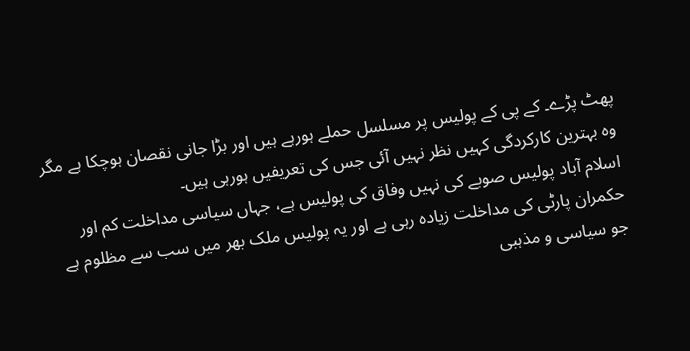پھٹ پڑے۔ کے پی کے پولیس پر مسلسل حملے ہورہے ہیں اور بڑا جانی نقصان ہوچکا ہے مگر وہ بہترین کارکردگی کہیں نظر نہیں آئی جس کی تعریفیں ہورہی ہیں۔
اسلام آباد پولیس صوبے کی نہیں وفاق کی پولیس ہے، جہاں سیاسی مداخلت کم اور حکمران پارٹی کی مداخلت زیادہ رہی ہے اور یہ پولیس ملک بھر میں سب سے مظلوم ہے جو سیاسی و مذہبی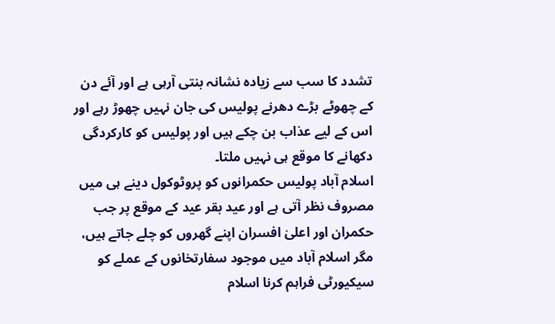تشدد کا سب سے زیادہ نشانہ بنتی آرہی ہے اور آئے دن کے چھوٹے بڑے دھرنے پولیس کی جان نہیں چھوڑ رہے اور اس کے لیے عذاب بن چکے ہیں اور پولیس کو کارکردگی دکھانے کا موقع ہی نہیں ملتا۔
اسلام آباد پولیس حکمرانوں کو پروٹوکول دینے ہی میں مصروف نظر آتی ہے اور عید بقر عید کے موقع پر جب حکمران اور اعلیٰ افسران اپنے گھروں کو چلے جاتے ہیں، مگر اسلام آباد میں موجود سفارتخانوں کے عملے کو سیکیورٹی فراہم کرنا اسلام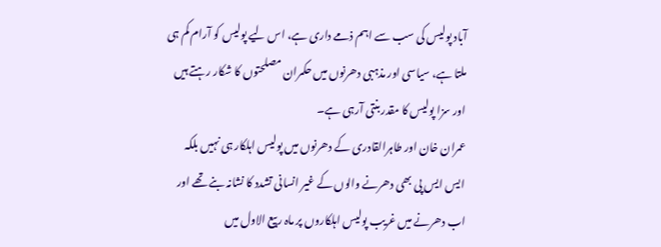آباد پولیس کی سب سے اہم ذمے داری ہے، اس لیے پولیس کو آرام کم ہی ملتا ہے، سیاسی اور مذہبی دھرنوں میں حکمران مصلحتوں کا شکار رہتے ہیں اور سزا پولیس کا مقدر بنتی آرہی ہے۔
عمران خان اور طاہرالقادری کے دھرنوں میں پولیس اہلکار ہی نہیں بلکہ ایس ایس پی بھی دھرنے والوں کے غیر انسانی تشدد کا نشانہ بنے تھے اور اب دھرنے میں غریب پولیس اہلکاروں پر ماہ ربیع الاول میں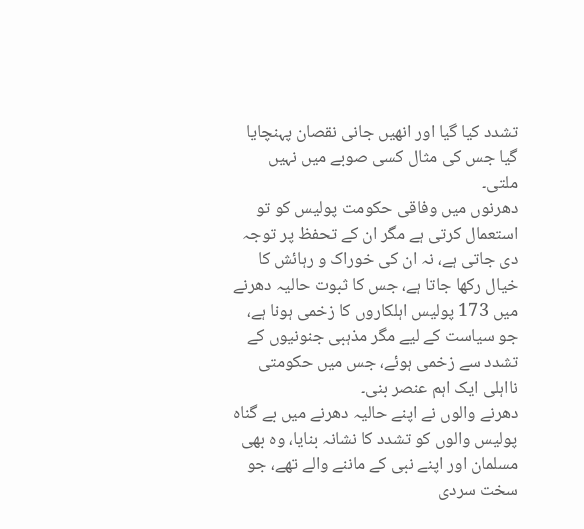تشدد کیا گیا اور انھیں جانی نقصان پہنچایا گیا جس کی مثال کسی صوبے میں نہیں ملتی۔
دھرنوں میں وفاقی حکومت پولیس کو تو استعمال کرتی ہے مگر ان کے تحفظ پر توجہ دی جاتی ہے، نہ ان کی خوراک و رہائش کا خیال رکھا جاتا ہے، جس کا ثبوت حالیہ دھرنے میں 173 پولیس اہلکاروں کا زخمی ہونا ہے، جو سیاست کے لیے مگر مذہبی جنونیوں کے تشدد سے زخمی ہوئے، جس میں حکومتی نااہلی ایک اہم عنصر بنی۔
دھرنے والوں نے اپنے حالیہ دھرنے میں بے گناہ پولیس والوں کو تشدد کا نشانہ بنایا، وہ بھی مسلمان اور اپنے نبی کے ماننے والے تھے، جو سخت سردی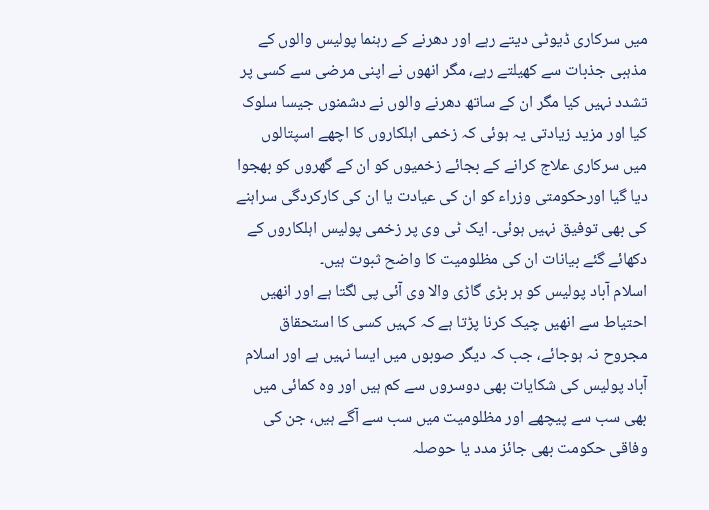میں سرکاری ڈیوٹی دیتے رہے اور دھرنے کے رہنما پولیس والوں کے مذہبی جذبات سے کھیلتے رہے، مگر انھوں نے اپنی مرضی سے کسی پر تشدد نہیں کیا مگر ان کے ساتھ دھرنے والوں نے دشمنوں جیسا سلوک کیا اور مزید زیادتی یہ ہوئی کہ زخمی اہلکاروں کا اچھے اسپتالوں میں سرکاری علاج کرانے کے بجائے زخمیوں کو ان کے گھروں کو بھجوا دیا گیا اورحکومتی وزراء کو ان کی عیادت یا ان کی کارکردگی سراہنے کی بھی توفیق نہیں ہوئی۔ ایک ٹی وی پر زخمی پولیس اہلکاروں کے دکھائے گئے بیانات ان کی مظلومیت کا واضح ثبوت ہیں۔
اسلام آباد پولیس کو ہر بڑی گاڑی والا وی آئی پی لگتا ہے اور انھیں احتیاط سے انھیں چیک کرنا پڑتا ہے کہ کہیں کسی کا استحقاق مجروح نہ ہوجائے، جب کہ دیگر صوبوں میں ایسا نہیں ہے اور اسلام آباد پولیس کی شکایات بھی دوسروں سے کم ہیں اور وہ کمائی میں بھی سب سے پیچھے اور مظلومیت میں سب سے آگے ہیں، جن کی وفاقی حکومت بھی جائز مدد یا حوصلہ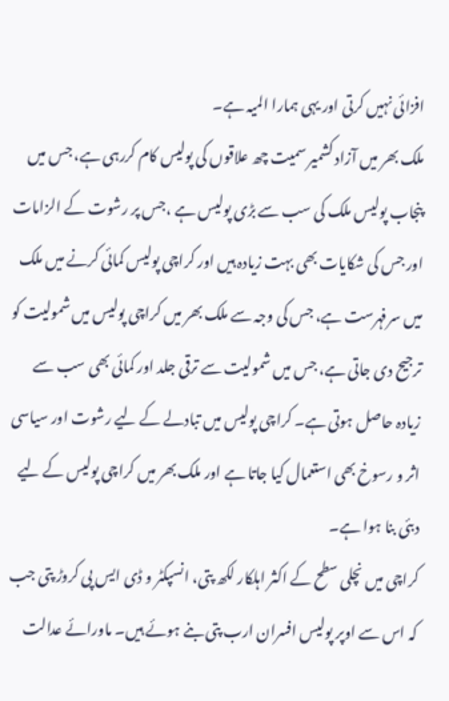افزائی نہیں کرتی اور یہی ہمارا المیہ ہے۔
ملک بھر میں آزاد کشمیر سمیت چھ علاقوں کی پولیس کام کررہی ہے، جس میں پنجاب پولیس ملک کی سب سے بڑی پولیس ہے ،جس پر رشوت کے الزامات اور جس کی شکایات بھی بہت زیادہ ہیں اور کراچی پولیس کمائی کرنے میں ملک میں سرفہرست ہے، جس کی وجہ سے ملک بھر میں کراچی پولیس میں شمولیت کو ترجیح دی جاتی ہے، جس میں شمولیت سے ترقی جلد اور کمائی بھی سب سے زیادہ حاصل ہوتی ہے۔ کراچی پولیس میں تبادلے کے لیے رشوت اور سیاسی اثر و رسوخ بھی استعمال کیا جاتا ہے اور ملک بھر میں کراچی پولیس کے لیے دبئی بنا ہوا ہے۔
کراچی میں نچلی سطح کے اکثر اہلکار لکھ پتی، انسپکٹر و ڈی ایس پی کروڑ پتی جب کہ اس سے اوپر پولیس افسران ارب پتی بنے ہوئے ہیں۔ ماورائے عدالت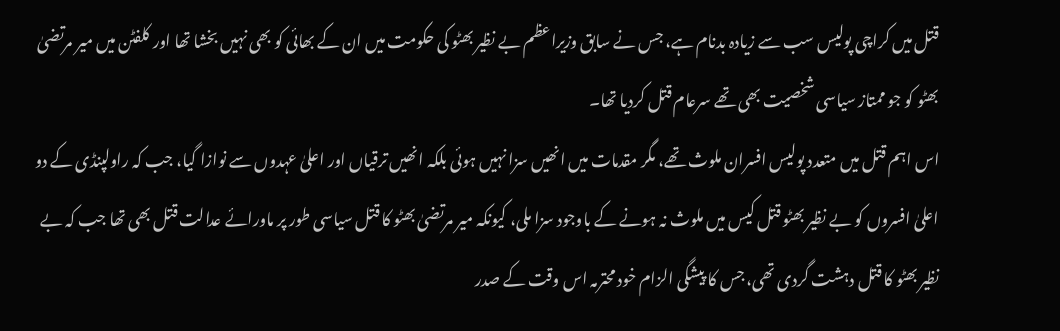قتل میں کراچی پولیس سب سے زیادہ بدنام ہے، جس نے سابق وزیراعظم بے نظیر بھٹو کی حکومت میں ان کے بھائی کو بھی نہیں بخشا تھا اور کلفٹن میں میر مرتضیٰ بھٹو کو جو ممتاز سیاسی شخصیت بھی تھے سرعام قتل کردیا تھا۔
اس اہم قتل میں متعدد پولیس افسران ملوث تھے، مگر مقدمات میں انھیں سزا نہیں ہوئی بلکہ انھیں ترقیاں اور اعلیٰ عہدوں سے نوازا گیا، جب کہ راولپنڈی کے دو اعلیٰ افسروں کو بے نظیر بھٹو قتل کیس میں ملوث نہ ہونے کے باوجود سزا ملی، کیونکہ میر مرتضیٰ بھٹو کا قتل سیاسی طور پر ماورائے عدالت قتل بھی تھا جب کہ بے نظیر بھٹو کا قتل دہشت گردی تھی، جس کا پیشگی الزام خود محترمہ اس وقت کے صدر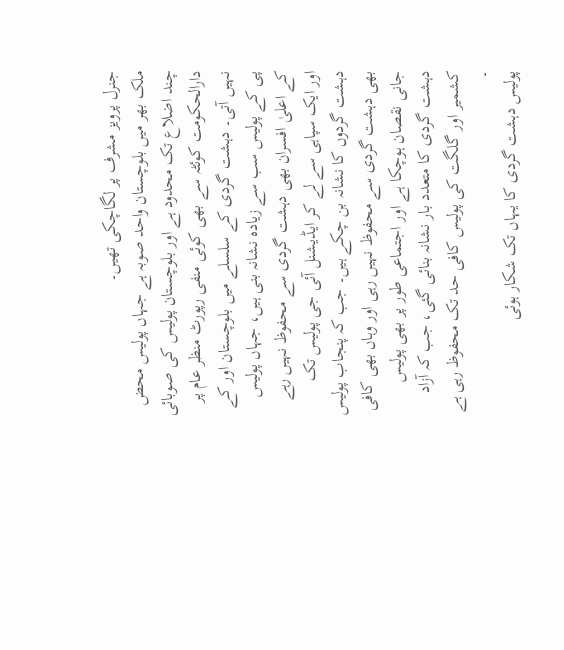جنرل پرویز مشرف پر لگاچکی تھیں۔
ملک بھر میں بلوچستان واحد صوبہ ہے جہاں پولیس محض چند اضلاع تک محدود ہے اور بلوچستان پولیس کی صوبائی دارالحکومت کوئٹہ سے بھی کوئی منفی رپورٹ منظر عام پر نہیں آتی۔ دہشت گردی کے سلسلے میں بلوچستان اور کے پی کے پولیس سب سے زیادہ نشانہ بنی ہیں، جہاں پولیس کے اعلیٰ افسران بھی دہشت گردی سے محفوظ نہیں رہے اور ایک سپاہی سے لے کر ایڈیشنل آئی جی پولیس تک دہشت گردوں کا نشانہ بن چکے ہیں۔ جب کہ پنجاب پولیس بھی دہشت گردی سے محفوظ نہیں رہی اور وہاں بھی کافی جانی نقصان ہوچکا ہے اور اجتماعی طور پر بھی پولیس دہشت گردی کا متعدد بار نشانہ بنائی گئی، جب کہ آزاد کشمیر اور گلگت کی پولیس کافی حد تک محفوظ رہی ہے ۔
پولیس دہشت گردی کا یہاں تک شکار ہوئی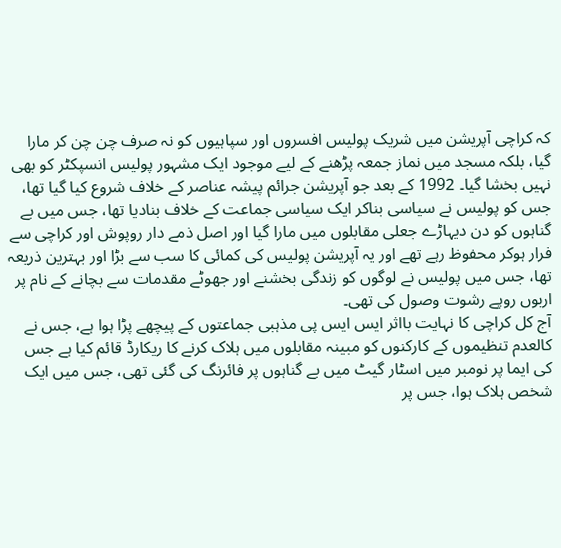کہ کراچی آپریشن میں شریک پولیس افسروں اور سپاہیوں کو نہ صرف چن چن کر مارا گیا، بلکہ مسجد میں نماز جمعہ پڑھنے کے لیے موجود ایک مشہور پولیس انسپکٹر کو بھی نہیں بخشا گیا۔ 1992 کے بعد جو آپریشن جرائم پیشہ عناصر کے خلاف شروع کیا گیا تھا، جس کو پولیس نے سیاسی بناکر ایک سیاسی جماعت کے خلاف بنادیا تھا، جس میں بے گناہوں کو دن دیہاڑے جعلی مقابلوں میں مارا گیا اور اصل ذمے دار روپوش اور کراچی سے فرار ہوکر محفوظ رہے تھے اور یہ آپریشن پولیس کی کمائی کا سب سے بڑا اور بہترین ذریعہ تھا، جس میں پولیس نے لوگوں کو زندگی بخشنے اور جھوٹے مقدمات سے بچانے کے نام پر اربوں روپے رشوت وصول کی تھی۔
آج کل کراچی کا نہایت بااثر ایس ایس پی مذہبی جماعتوں کے پیچھے پڑا ہوا ہے، جس نے کالعدم تنظیموں کے کارکنوں کو مبینہ مقابلوں میں ہلاک کرنے کا ریکارڈ قائم کیا ہے جس کی ایما پر نومبر میں اسٹار گیٹ میں بے گناہوں پر فائرنگ کی گئی تھی، جس میں ایک شخص ہلاک ہوا، جس پر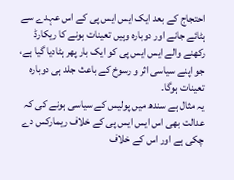احتجاج کے بعد ایک ایس ایس پی کے اس عہدے سے ہٹائے جانے اور دوبارہ وہیں تعینات ہونے کا ریکارڈ رکھنے والے ایس ایس پی کو ایک بار پھر ہٹادیا گیا ہے، جو اپنے سیاسی اثر و رسوخ کے باعث جلد ہی دوبارہ تعینات ہوگا۔
یہ مثال ہے سندھ میں پولیس کے سیاسی ہونے کی کہ عدالت بھی اس ایس ایس پی کے خلاف ریمارکس دے چکی ہے اور اس کے خلاف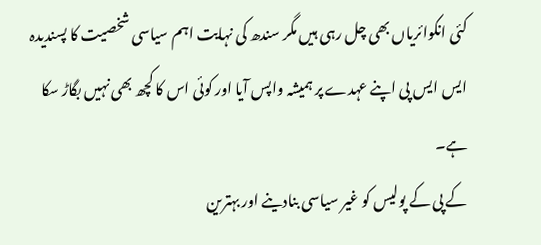کئی انکوائریاں بھی چل رہی ہیں مگر سندھ کی نہایت اہم سیاسی شخصیت کا پسندیدہ ایس ایس پی اپنے عہدے پر ہمیشہ واپس آیا اور کوئی اس کا کچھ بھی نہیں بگاڑ سکا ہے۔
کے پی کے پولیس کو غیر سیاسی بنادینے اور بہترین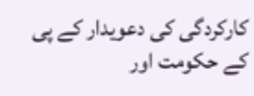کارکردگی کی دعویدار کے پی کے حکومت اور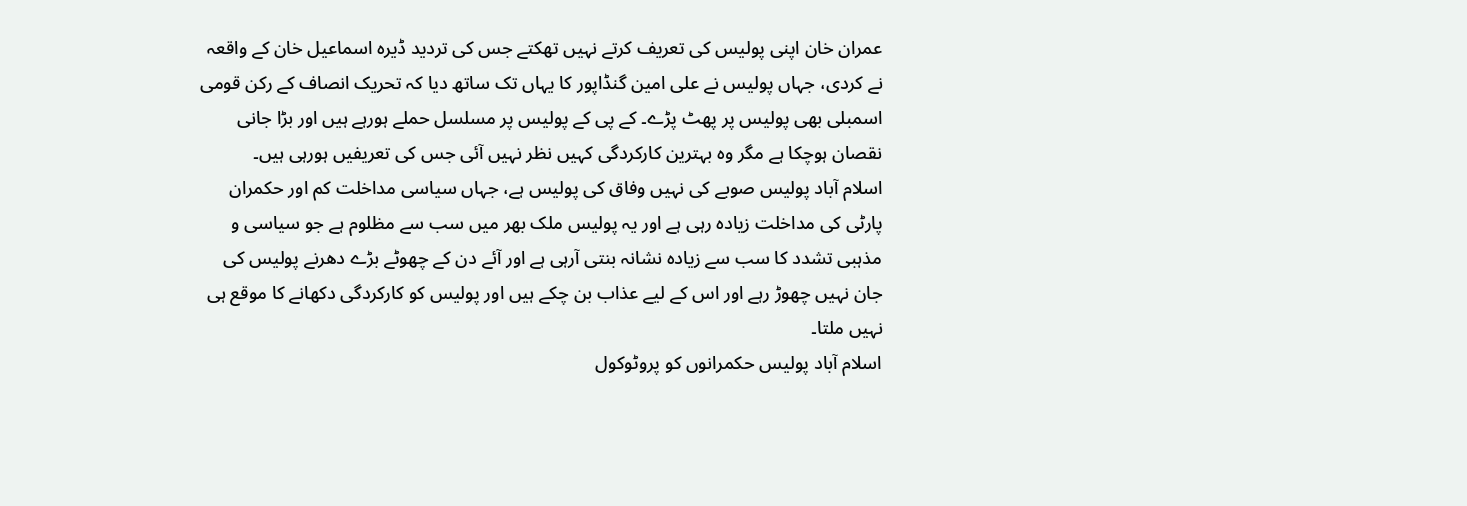عمران خان اپنی پولیس کی تعریف کرتے نہیں تھکتے جس کی تردید ڈیرہ اسماعیل خان کے واقعہ نے کردی، جہاں پولیس نے علی امین گنڈاپور کا یہاں تک ساتھ دیا کہ تحریک انصاف کے رکن قومی اسمبلی بھی پولیس پر پھٹ پڑے۔ کے پی کے پولیس پر مسلسل حملے ہورہے ہیں اور بڑا جانی نقصان ہوچکا ہے مگر وہ بہترین کارکردگی کہیں نظر نہیں آئی جس کی تعریفیں ہورہی ہیں۔
اسلام آباد پولیس صوبے کی نہیں وفاق کی پولیس ہے، جہاں سیاسی مداخلت کم اور حکمران پارٹی کی مداخلت زیادہ رہی ہے اور یہ پولیس ملک بھر میں سب سے مظلوم ہے جو سیاسی و مذہبی تشدد کا سب سے زیادہ نشانہ بنتی آرہی ہے اور آئے دن کے چھوٹے بڑے دھرنے پولیس کی جان نہیں چھوڑ رہے اور اس کے لیے عذاب بن چکے ہیں اور پولیس کو کارکردگی دکھانے کا موقع ہی نہیں ملتا۔
اسلام آباد پولیس حکمرانوں کو پروٹوکول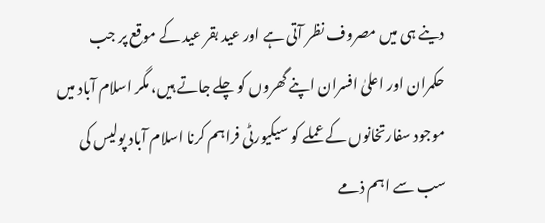دینے ہی میں مصروف نظر آتی ہے اور عید بقر عید کے موقع پر جب حکمران اور اعلیٰ افسران اپنے گھروں کو چلے جاتے ہیں، مگر اسلام آباد میں موجود سفارتخانوں کے عملے کو سیکیورٹی فراہم کرنا اسلام آباد پولیس کی سب سے اہم ذمے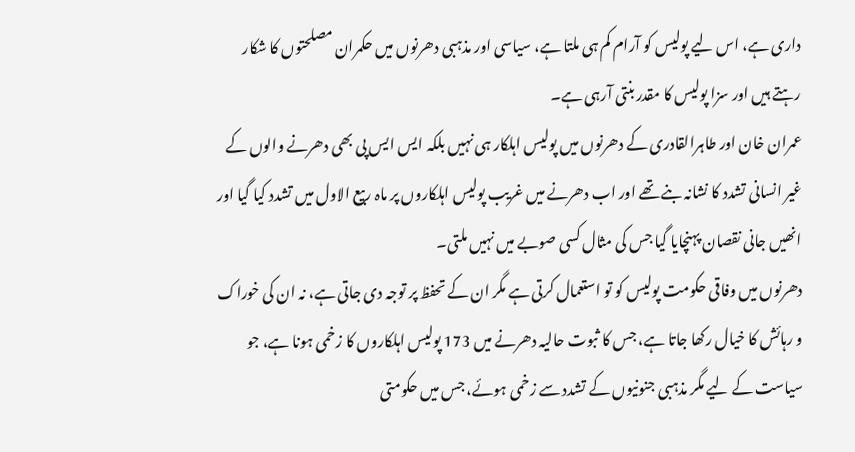داری ہے، اس لیے پولیس کو آرام کم ہی ملتا ہے، سیاسی اور مذہبی دھرنوں میں حکمران مصلحتوں کا شکار رہتے ہیں اور سزا پولیس کا مقدر بنتی آرہی ہے۔
عمران خان اور طاہرالقادری کے دھرنوں میں پولیس اہلکار ہی نہیں بلکہ ایس ایس پی بھی دھرنے والوں کے غیر انسانی تشدد کا نشانہ بنے تھے اور اب دھرنے میں غریب پولیس اہلکاروں پر ماہ ربیع الاول میں تشدد کیا گیا اور انھیں جانی نقصان پہنچایا گیا جس کی مثال کسی صوبے میں نہیں ملتی۔
دھرنوں میں وفاقی حکومت پولیس کو تو استعمال کرتی ہے مگر ان کے تحفظ پر توجہ دی جاتی ہے، نہ ان کی خوراک و رہائش کا خیال رکھا جاتا ہے، جس کا ثبوت حالیہ دھرنے میں 173 پولیس اہلکاروں کا زخمی ہونا ہے، جو سیاست کے لیے مگر مذہبی جنونیوں کے تشدد سے زخمی ہوئے، جس میں حکومتی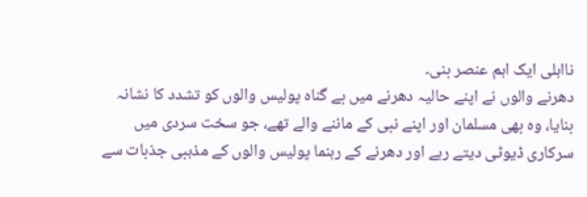نااہلی ایک اہم عنصر بنی۔
دھرنے والوں نے اپنے حالیہ دھرنے میں بے گناہ پولیس والوں کو تشدد کا نشانہ بنایا، وہ بھی مسلمان اور اپنے نبی کے ماننے والے تھے، جو سخت سردی میں سرکاری ڈیوٹی دیتے رہے اور دھرنے کے رہنما پولیس والوں کے مذہبی جذبات سے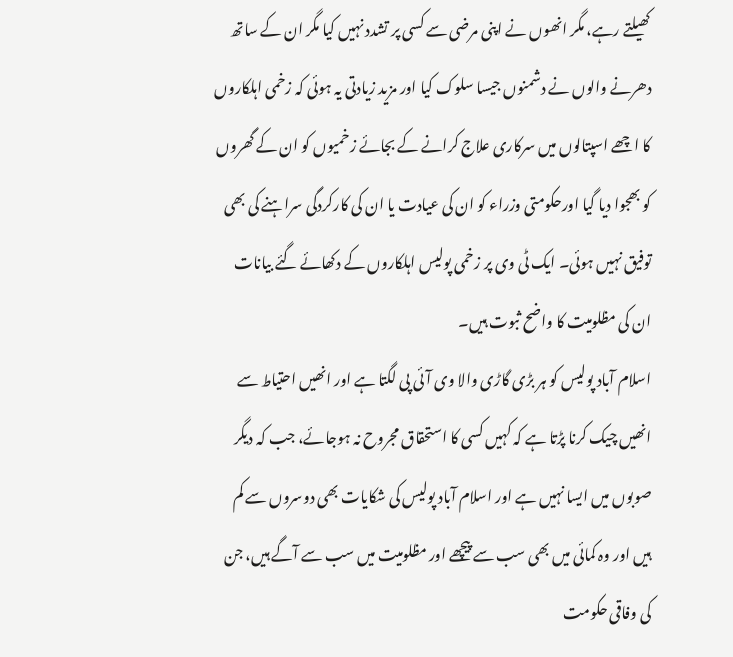کھیلتے رہے، مگر انھوں نے اپنی مرضی سے کسی پر تشدد نہیں کیا مگر ان کے ساتھ دھرنے والوں نے دشمنوں جیسا سلوک کیا اور مزید زیادتی یہ ہوئی کہ زخمی اہلکاروں کا اچھے اسپتالوں میں سرکاری علاج کرانے کے بجائے زخمیوں کو ان کے گھروں کو بھجوا دیا گیا اورحکومتی وزراء کو ان کی عیادت یا ان کی کارکردگی سراہنے کی بھی توفیق نہیں ہوئی۔ ایک ٹی وی پر زخمی پولیس اہلکاروں کے دکھائے گئے بیانات ان کی مظلومیت کا واضح ثبوت ہیں۔
اسلام آباد پولیس کو ہر بڑی گاڑی والا وی آئی پی لگتا ہے اور انھیں احتیاط سے انھیں چیک کرنا پڑتا ہے کہ کہیں کسی کا استحقاق مجروح نہ ہوجائے، جب کہ دیگر صوبوں میں ایسا نہیں ہے اور اسلام آباد پولیس کی شکایات بھی دوسروں سے کم ہیں اور وہ کمائی میں بھی سب سے پیچھے اور مظلومیت میں سب سے آگے ہیں، جن کی وفاقی حکومت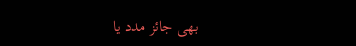بھی جائز مدد یا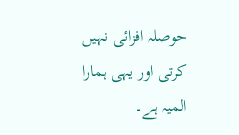حوصلہ افزائی نہیں کرتی اور یہی ہمارا المیہ ہے۔